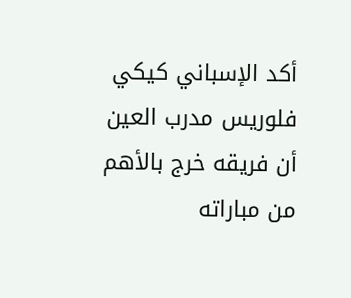أكد الإسباني كيكي فلوريس مدرب العين أن فريقه خرج بالأهم من مباراته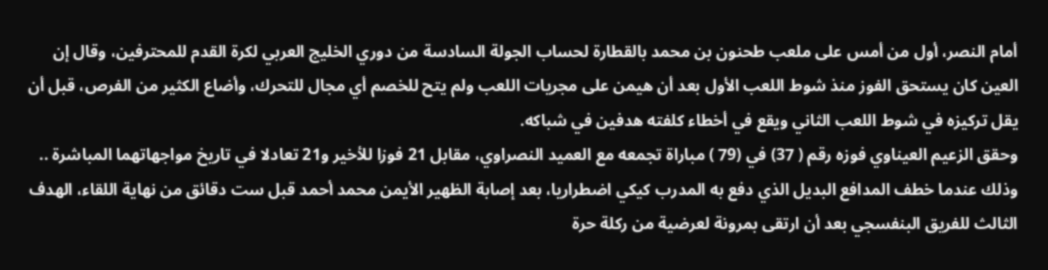أمام النصر، أول من أمس على ملعب طحنون بن محمد بالقطارة لحساب الجولة السادسة من دوري الخليج العربي لكرة القدم للمحترفين، وقال إن العين كان يستحق الفوز منذ شوط اللعب الأول بعد أن هيمن على مجريات اللعب ولم يتح للخصم أي مجال للتحرك، وأضاع الكثير من الفرص، قبل أن يقل تركيزه في شوط اللعب الثاني ويقع في أخطاء كلفته هدفين في شباكه.
وحقق الزعيم العيناوي فوزه رقم ( 37) في (79 ) مباراة تجمعه مع العميد النصراوي، مقابل 21 فوزا للأخير و21 تعادلا في تاريخ مواجهاتهما المباشرة ..
وذلك عندما خطف المدافع البديل الذي دفع به المدرب كيكي اضطراريا، بعد إصابة الظهير الأيمن محمد أحمد قبل ست دقائق من نهاية اللقاء، الهدف الثالث للفريق البنفسجي بعد أن ارتقى بمرونة لعرضية من ركلة حرة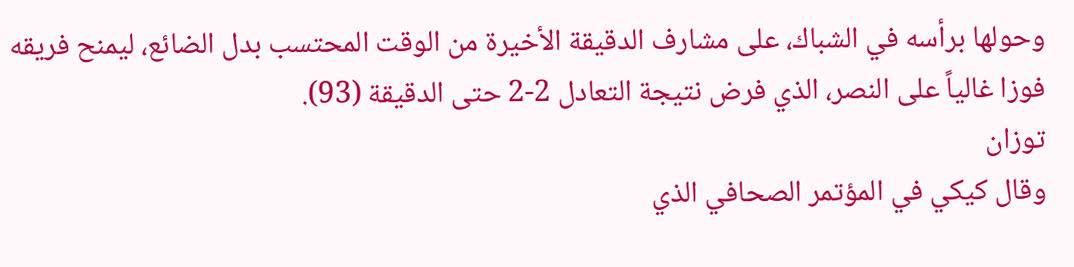وحولها برأسه في الشباك، على مشارف الدقيقة الأخيرة من الوقت المحتسب بدل الضائع، ليمنح فريقه فوزا غالياً على النصر، الذي فرض نتيجة التعادل 2-2 حتى الدقيقة (93).
توزان
وقال كيكي في المؤتمر الصحافي الذي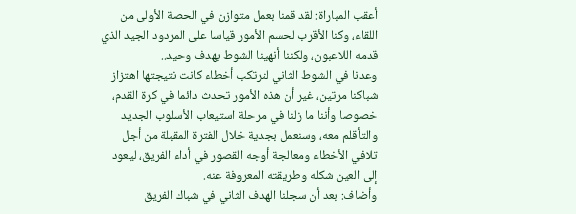أعقب المباراة: لقد قمنا بعمل متوازن في الحصة الأولى من اللقاء، وكنا الأقرب لحسم الأمور قياسا على المردود الجيد الذي قدمه اللاعبون، ولكننا أنهينا الشوط بهدف وحيد..
وعدنا في الشوط الثاني لنرتكب أخطاء كانت نتيجتها اهتزاز شباكنا مرتين، غير أن هذه الأمور تحدث دائما في كرة القدم، خصوصا وأننا ما زلنا في مرحلة استيعاب الأسلوب الجديد والتأقلم معه، وسنعمل بجدية خلال الفترة المقبلة من أجل تلافي الأخطاء ومعالجة أوجه القصور في أداء الفريق، ليعود إلى العين شكله وطريقته المعروفة عنه.
وأضاف: بعد أن سجلنا الهدف الثاني في شباك الفريق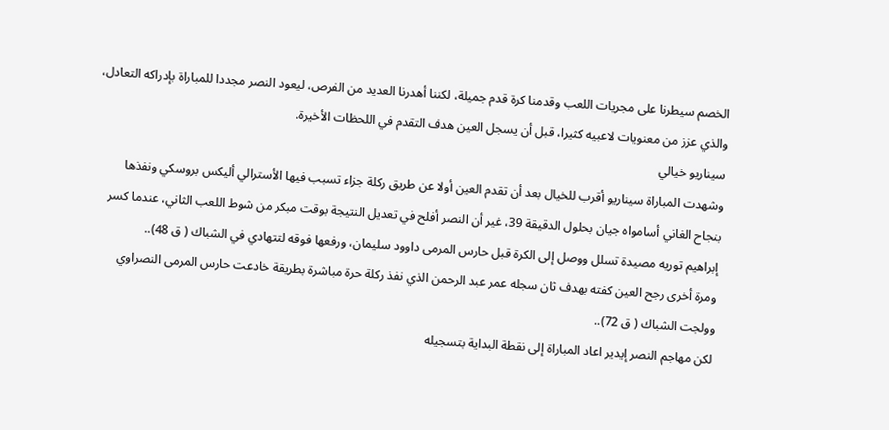الخصم سيطرنا على مجريات اللعب وقدمنا كرة قدم جميلة، لكننا أهدرنا العديد من الفرص، ليعود النصر مجددا للمباراة بإدراكه التعادل، والذي عزز من معنويات لاعبيه كثيرا، قبل أن يسجل العين هدف التقدم في اللحظات الأخيرة.
سيناريو خيالي
وشهدت المباراة سيناريو أقرب للخيال بعد أن تقدم العين أولا عن طريق ركلة جزاء تسبب فيها الأسترالي أليكس بروسكي ونفذها بنجاح الغاني أسامواه جيان بحلول الدقيقة 39، غير أن النصر أفلح في تعديل النتيجة بوقت مبكر من شوط اللعب الثاني، عندما كسر إبراهيم توريه مصيدة تسلل ووصل إلى الكرة قبل حارس المرمى داوود سليمان، ورفعها فوقه لتتهادي في الشباك ( ق 48)..
ومرة أخرى رجح العين كفته بهدف ثان سجله عمر عبد الرحمن الذي نفذ ركلة حرة مباشرة بطريقة خادعت حارس المرمى النصراوي وولجت الشباك ( ق 72)..
لكن مهاجم النصر إيدير اعاد المباراة إلى نقطة البداية بتسجيله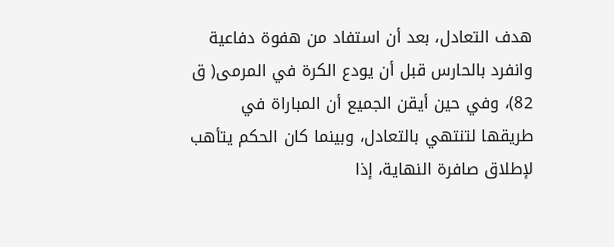هدف التعادل، بعد أن استفاد من هفوة دفاعية وانفرد بالحارس قبل أن يودع الكرة في المرمى( ق 82)، وفي حين أيقن الجميع أن المباراة في طريقها لتنتهي بالتعادل، وبينما كان الحكم يتأهب لإطلاق صافرة النهاية، إذا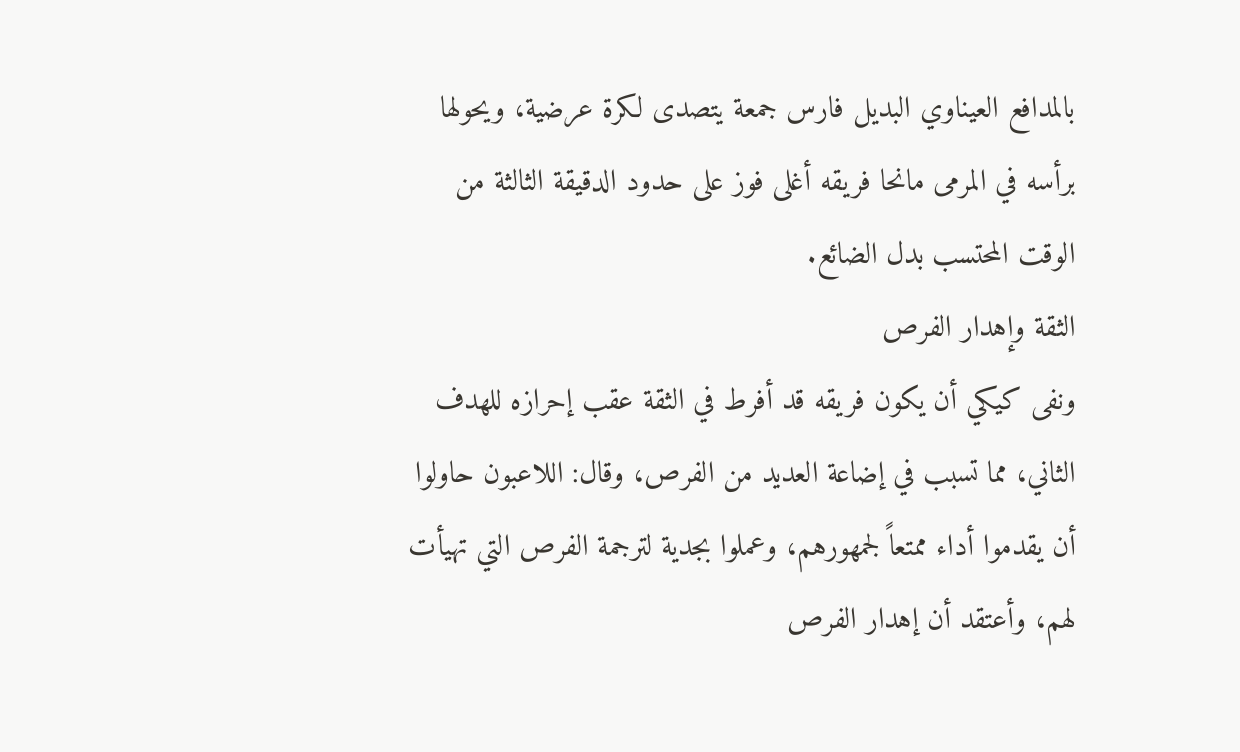بالمدافع العيناوي البديل فارس جمعة يتصدى لكرة عرضية، ويحولها برأسه في المرمى مانحا فريقه أغلى فوز على حدود الدقيقة الثالثة من الوقت المحتسب بدل الضائع.
الثقة وإهدار الفرص
ونفى كيكي أن يكون فريقه قد أفرط في الثقة عقب إحرازه للهدف الثاني، مما تسبب في إضاعة العديد من الفرص، وقال: اللاعبون حاولوا أن يقدموا أداء ممتعاً لجمهورهم، وعملوا بجدية لترجمة الفرص التي تهيأت لهم، وأعتقد أن إهدار الفرص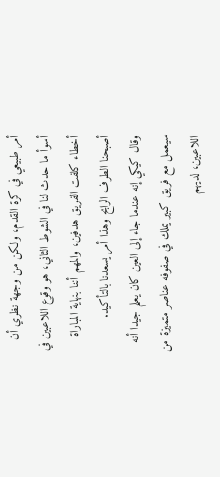أمر طبيعي في كرة القدم، ولكن من وجهة نظري أن أسوأ ما حدث لنا في الشوط الثاني، هو وقوع اللاعبين في أخطاء كلفت الفريق هدفين، والمهم أننا بنهاية المباراة أصبحنا الطرف الرابح وهذا أمر يسعدنا بالتأكيد.
وقال كيكي إنه عندما جاء إلى العين كان يعلم جيدا أنه سيعمل مع فريق كبير يملك في صفوفه عناصر متميزة من اللاعبين، لديهم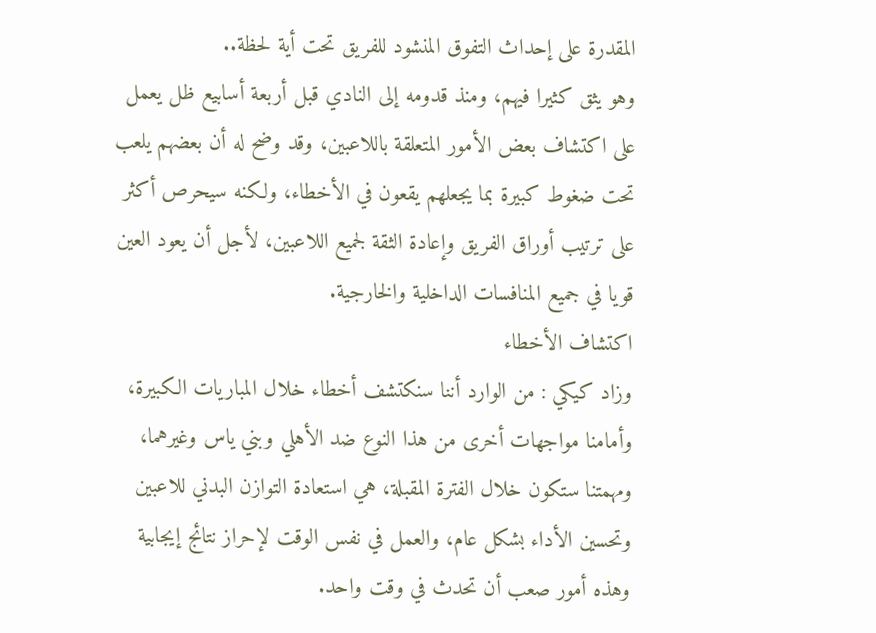المقدرة على إحداث التفوق المنشود للفريق تحت أية لحظة..
وهو يثق كثيرا فيهم، ومنذ قدومه إلى النادي قبل أربعة أسابيع ظل يعمل على اكتشاف بعض الأمور المتعلقة باللاعبين، وقد وضح له أن بعضهم يلعب تحت ضغوط كبيرة بما يجعلهم يقعون في الأخطاء، ولكنه سيحرص أكثر على ترتيب أوراق الفريق وإعادة الثقة لجميع اللاعبين، لأجل أن يعود العين قويا في جميع المنافسات الداخلية والخارجية.
اكتشاف الأخطاء
وزاد كيكي : من الوارد أننا سنكتشف أخطاء خلال المباريات الكبيرة، وأمامنا مواجهات أخرى من هذا النوع ضد الأهلي وبني ياس وغيرهما، ومهمتنا ستكون خلال الفترة المقبلة، هي استعادة التوازن البدني للاعبين وتحسين الأداء بشكل عام، والعمل في نفس الوقت لإحراز نتائج إيجابية وهذه أمور صعب أن تحدث في وقت واحد.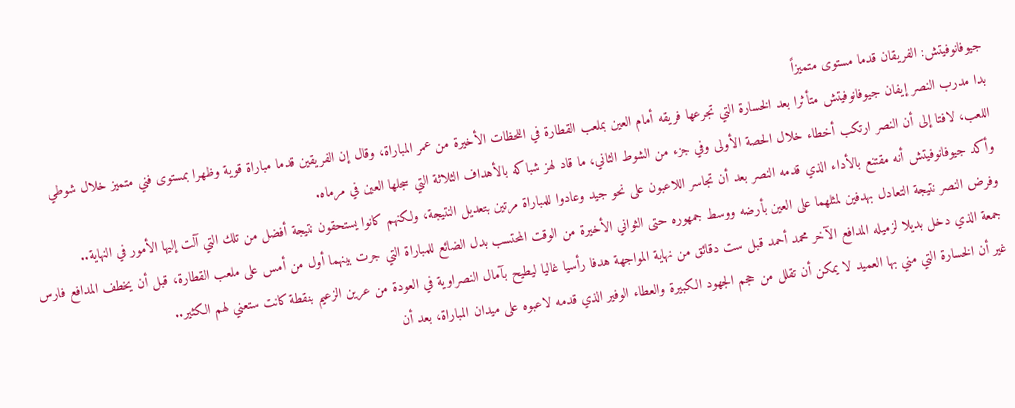جيوفانوفيتش: الفريقان قدما مستوى متميزاً
بدا مدرب النصر إيفان جيوفانوفيتش متأثرا بعد الخسارة التي تجرعها فريقه أمام العين بملعب القطارة في اللحظات الأخيرة من عمر المباراة، وقال إن الفريقين قدما مباراة قوية وظهرا بمستوى فني متميز خلال شوطي اللعب، لافتا إلى أن النصر ارتكب أخطاء خلال الحصة الأولى وفي جزء من الشوط الثاني، ما قاد لهز شباكه بالأهداف الثلاثة التي سجلها العين في مرماه.
وأكد جيوفانوفيتش أنه مقتنع بالأداء الذي قدمه النصر بعد أن تجاسر اللاعبون على نحو جيد وعادوا للمباراة مرتين بتعديل النتيجة، ولكنهم كانوا يستحقون نتيجة أفضل من تلك التي آلت إليها الأمور في النهاية..
وفرض النصر نتيجة التعادل بهدفين لمثلهما على العين بأرضه ووسط جمهوره حتى الثواني الأخيرة من الوقت المحتسب بدل الضائع للمباراة التي جرت بينهما أول من أمس على ملعب القطارة، قبل أن يخطف المدافع فارس جمعة الذي دخل بديلا لزميله المدافع الآخر محمد أحمد قبل ست دقائق من نهاية المواجهة هدفا رأسيا غاليا ليطيح بآمال النصراوية في العودة من عرين الزعيم بنقطة كانت ستعني لهم الكثير..
غير أن الخسارة التي مني بها العميد لا يمكن أن تقلل من حجم الجهود الكبيرة والعطاء الوفير الذي قدمه لاعبوه على ميدان المباراة، بعد أن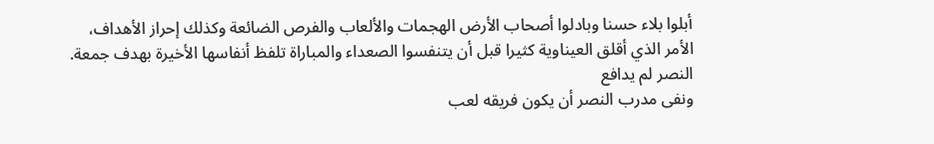أبلوا بلاء حسنا وبادلوا أصحاب الأرض الهجمات والألعاب والفرص الضائعة وكذلك إحراز الأهداف، الأمر الذي أقلق العيناوية كثيرا قبل أن يتنفسوا الصعداء والمباراة تلفظ أنفاسها الأخيرة بهدف جمعة.
النصر لم يدافع
ونفى مدرب النصر أن يكون فريقه لعب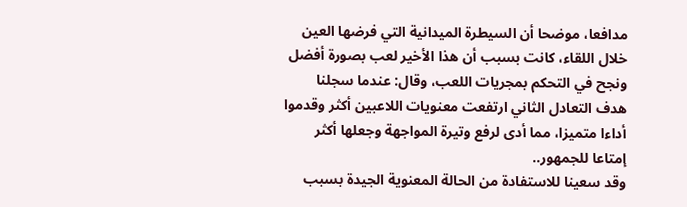مدافعا، موضحا أن السيطرة الميدانية التي فرضها العين خلال اللقاء، كانت بسبب أن هذا الأخير لعب بصورة أفضل ونجح في التحكم بمجريات اللعب، وقال: عندما سجلنا هدف التعادل الثاني ارتفعت معنويات اللاعبين أكثر وقدموا أداءا متميزا، مما أدى لرفع وتيرة المواجهة وجعلها أكثر إمتاعا للجمهور..
وقد سعينا للاستفادة من الحالة المعنوية الجيدة بسبب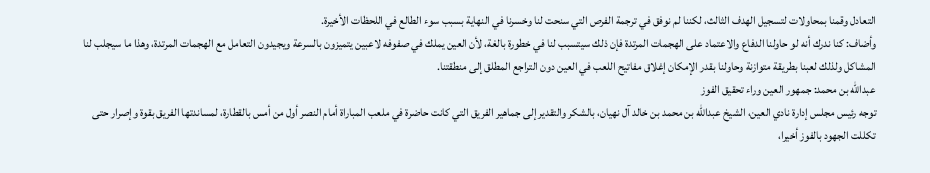التعادل وقمنا بمحاولات لتسجيل الهدف الثالث، لكننا لم نوفق في ترجمة الفرص التي سنحت لنا وخسرنا في النهاية بسبب سوء الطالع في اللحظات الأخيرة.
وأضاف: كنا ندرك أنه لو حاولنا الدفاع والاعتماد على الهجمات المرتدة فإن ذلك سيتسبب لنا في خطورة بالغة، لأن العين يملك في صفوفه لاعبين يتميزون بالسرعة ويجيدون التعامل مع الهجمات المرتدة، وهذا ما سيجلب لنا المشاكل ولذلك لعبنا بطريقة متوازنة وحاولنا بقدر الإمكان إغلاق مفاتيح اللعب في العين دون التراجع المطلق إلى منطقتنا.
عبدالله بن محمد: جمهور العين وراء تحقيق الفوز
توجه رئيس مجلس إدارة نادي العين، الشيخ عبدالله بن محمد بن خالد آل نهيان، بالشكر والتقدير إلى جماهير الفريق التي كانت حاضرة في ملعب المباراة أمام النصر أول من أمس بالقطارة، لمساندتها الفريق بقوة وإصرار حتى تكللت الجهود بالفوز أخيرا،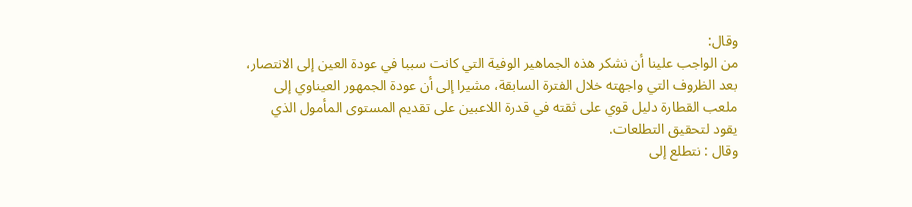وقال:
من الواجب علينا أن نشكر هذه الجماهير الوفية التي كانت سببا في عودة العين إلى الانتصار، بعد الظروف التي واجهته خلال الفترة السابقة، مشيرا إلى أن عودة الجمهور العيناوي إلى ملعب القطارة دليل قوي على ثقته في قدرة اللاعبين على تقديم المستوى المأمول الذي يقود لتحقيق التطلعات.
وقال : نتطلع إلى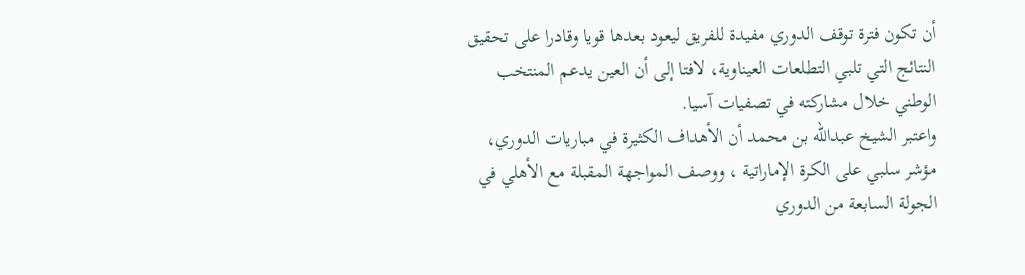أن تكون فترة توقف الدوري مفيدة للفريق ليعود بعدها قويا وقادرا على تحقيق النتائج التي تلبي التطلعات العيناوية، لافتا إلى أن العين يدعم المنتخب الوطني خلال مشاركته في تصفيات آسيا.
واعتبر الشيخ عبدالله بن محمد أن الأهداف الكثيرة في مباريات الدوري، مؤشر سلبي على الكرة الإماراتية ، ووصف المواجهة المقبلة مع الأهلي في الجولة السابعة من الدوري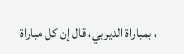، بمباراة الديربي، قال إن كل مباراة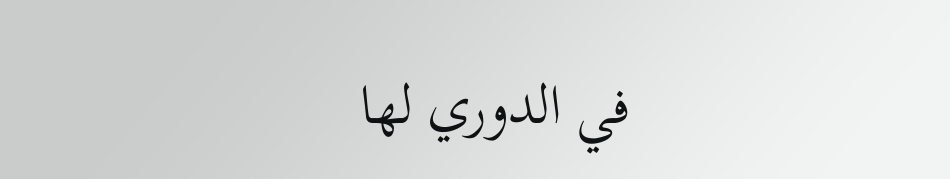في الدوري لها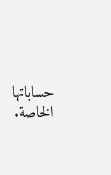حساباتها الخاصة.